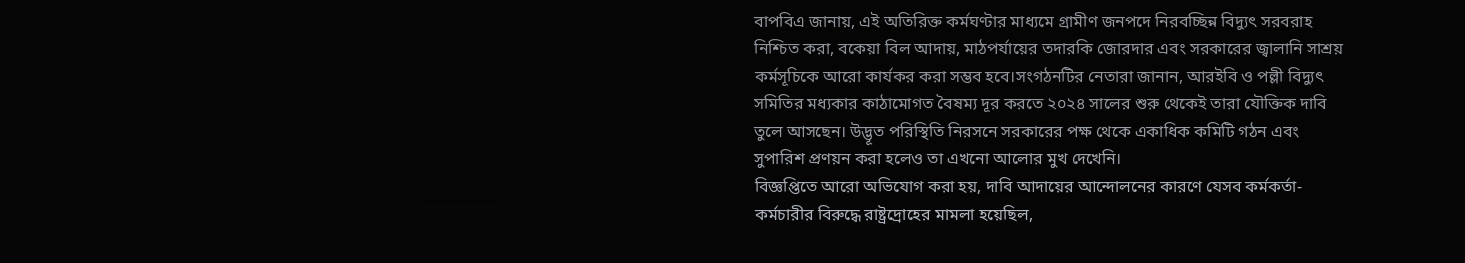বাপবিএ জানায়, এই অতিরিক্ত কর্মঘণ্টার মাধ্যমে গ্রামীণ জনপদে নিরবচ্ছিন্ন বিদ্যুৎ সরবরাহ নিশ্চিত করা, বকেয়া বিল আদায়, মাঠপর্যায়ের তদারকি জোরদার এবং সরকারের জ্বালানি সাশ্রয় কর্মসূচিকে আরো কার্যকর করা সম্ভব হবে।সংগঠনটির নেতারা জানান, আরইবি ও পল্লী বিদ্যুৎ সমিতির মধ্যকার কাঠামোগত বৈষম্য দূর করতে ২০২৪ সালের শুরু থেকেই তারা যৌক্তিক দাবি তুলে আসছেন। উদ্ভূত পরিস্থিতি নিরসনে সরকারের পক্ষ থেকে একাধিক কমিটি গঠন এবং সুপারিশ প্রণয়ন করা হলেও তা এখনো আলোর মুখ দেখেনি।
বিজ্ঞপ্তিতে আরো অভিযোগ করা হয়, দাবি আদায়ের আন্দোলনের কারণে যেসব কর্মকর্তা-কর্মচারীর বিরুদ্ধে রাষ্ট্রদ্রোহের মামলা হয়েছিল,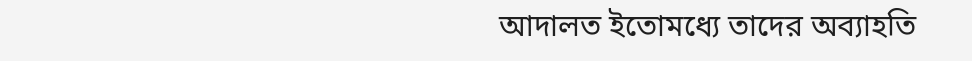আদালত ইতোমধ্যে তাদের অব্যাহতি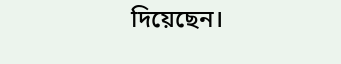দিয়েছেন।